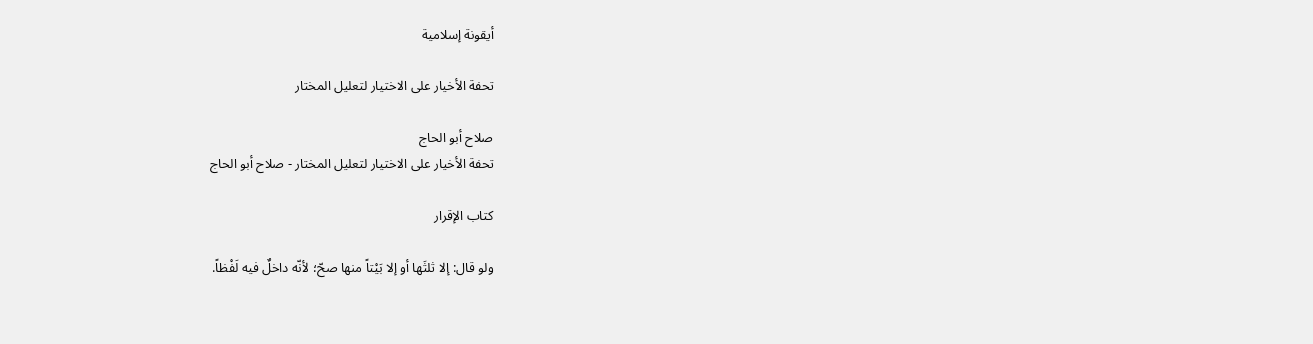أيقونة إسلامية

تحفة الأخيار على الاختيار لتعليل المختار

صلاح أبو الحاج
تحفة الأخيار على الاختيار لتعليل المختار - صلاح أبو الحاج

كتاب الإقرار

ولو قال: إلا ثلثَها أو إلا بَيْتاً منها صحّ؛ لأنّه داخلٌ فيه لَفْظاً.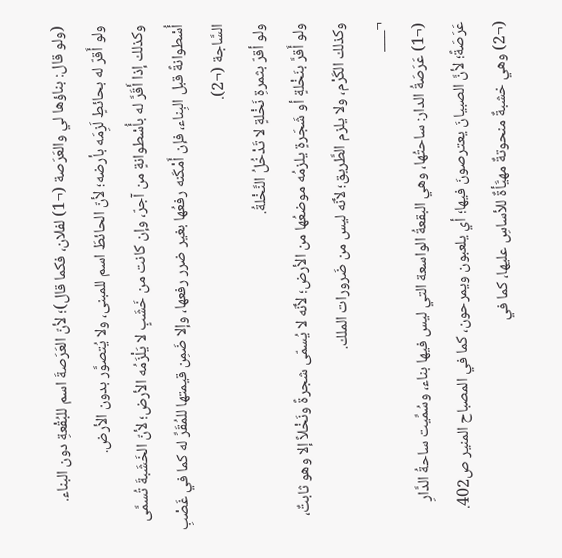(ولو قال: بناؤها لي والعَرَصة (¬1) لفلان، فكما قال)؛ لأنّ العَرَصةَ اسم للبُقْعةِ دون البناء.
ولو أَقرّ له بحائطٍ لَزِمَه بأرضه؛ لأنّ الحائطَ اسم للمبنى، ولا يُتصوَّر بدون الأرض.
وكذلك إذا أَقَرَّ له بأُسْطوانةٍ من آجرّ، وإن كانت من خَشَبٍ لا يَلْزَمُه الأرض؛ لأنّ الخَشَبةَ تُسمَّى أُسْطوانةً قبل البِناء، فإن أَمْكَنه رفعُها بغير ضرر رفعها، وإلا ضَمِن قيمتها للمُقَرِّ له كما في غَصْبِ السَّاجة (¬2).
ولو أقرّ بثمرةِ نَخْلةٍ لا تَدْخُلُ النَّخْلةُ.
ولو أَقرَّ بنَخْلةٍ أو شَجَرةٍ يلزمُه موضعُها من الأرض؛ لأنّه لا يُسمّى شجرةً ونَخْلاً إلا وهو ثابتٌ، وكذلك الكَرْم، ولا يلزم الطَّريق؛ لأنّه ليس من ضَرورات الملك.
¬___
(¬1) عَرَصَةُ الدار: ساحتُها، وهي البقعةُ الواسعة التي ليس فيها بناء، وسُمِّيت ساحةُ الدَّارِ عَرَصَةً؛ لأنَّ الصبيانَ يعترصونَ فيها؛ أي يلعبون ويمرحون، كما في المصباح المنير ص402.
(¬2) وهي خشبةٌ منحوتةٌ مهيَّأةٌ للأساسِ عليها، كما في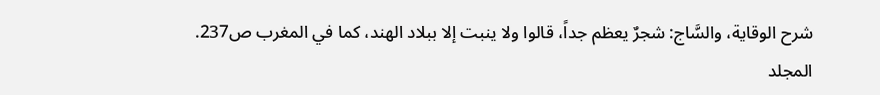شرح الوقاية، والسَّاج: شجرٌ يعظم جداً، قالوا ولا ينبت إلا ببلاد الهند، كما في المغرب ص237.
المجلد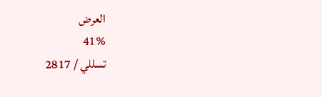العرض
41%
تسللي / 2817